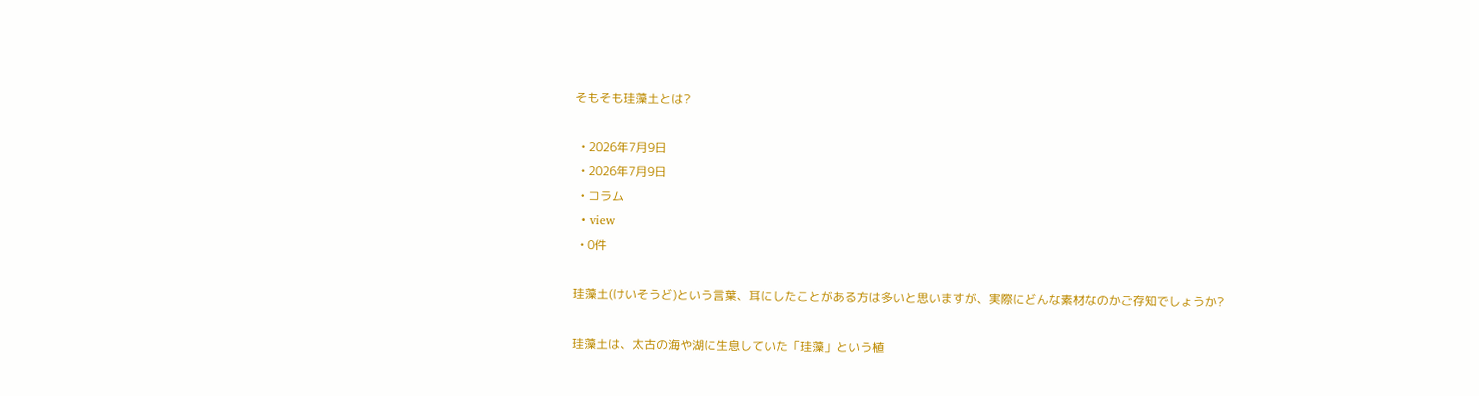そもそも珪藻土とは?

  • 2026年7月9日
  • 2026年7月9日
  • コラム
  • view
  • 0件

珪藻土(けいそうど)という言葉、耳にしたことがある方は多いと思いますが、実際にどんな素材なのかご存知でしょうか?

珪藻土は、太古の海や湖に生息していた「珪藻」という植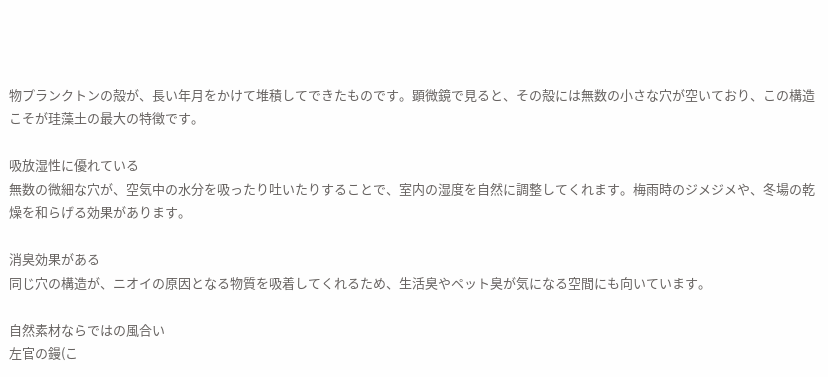物プランクトンの殻が、長い年月をかけて堆積してできたものです。顕微鏡で見ると、その殻には無数の小さな穴が空いており、この構造こそが珪藻土の最大の特徴です。

吸放湿性に優れている
無数の微細な穴が、空気中の水分を吸ったり吐いたりすることで、室内の湿度を自然に調整してくれます。梅雨時のジメジメや、冬場の乾燥を和らげる効果があります。

消臭効果がある
同じ穴の構造が、ニオイの原因となる物質を吸着してくれるため、生活臭やペット臭が気になる空間にも向いています。

自然素材ならではの風合い
左官の鏝(こ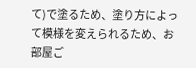て)で塗るため、塗り方によって模様を変えられるため、お部屋ご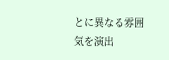とに異なる雰囲気を演出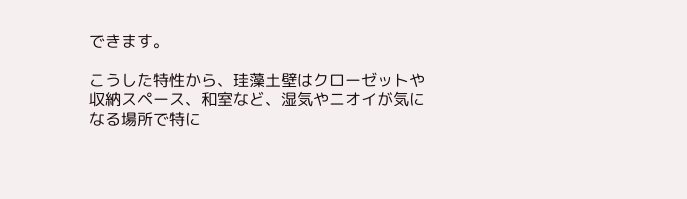できます。

こうした特性から、珪藻土壁はクローゼットや収納スペース、和室など、湿気やニオイが気になる場所で特に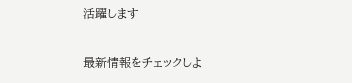活躍します

最新情報をチェックしよ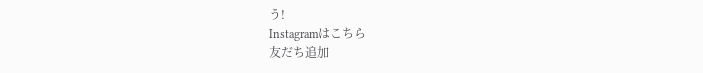う!
Instagramはこちら
友だち追加